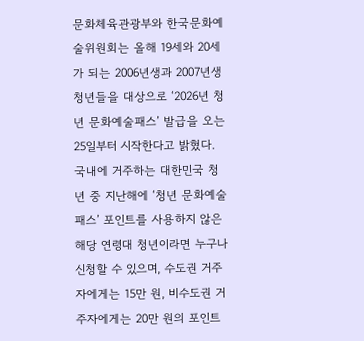문화체육관광부와 한국문화예술위원회는 올해 19세와 20세가 되는 2006년생과 2007년생 청년들을 대상으로 ‘2026년 청년 문화예술패스’ 발급을 오는25일부터 시작한다고 밝혔다. 국내에 거주하는 대한민국 청년 중 지난해에 ‘청년 문화예술패스’ 포인트를 사용하지 않은 해당 연령대 청년이라면 누구나 신청할 수 있으며, 수도권 거주자에게는 15만 원, 비수도권 거주자에게는 20만 원의 포인트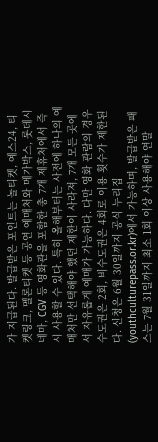가 지급된다. 발급받은 포인트는 놀티켓, 예스24, 티켓링크, 멜론티켓 등 공연 예매처와 메가박스, 롯데시네마, CGV 등 영화관을 포함한 총 7개 제휴처에서 즉시 사용할 수 있다. 특히 올해부터는 사전에 하나의 예매처만 선택해야 했던 제한이 사라져, 7개 모든 곳에서 자유롭게 예매가 가능하다. 다만 영화 관람의 경우 수도권은 2회, 비수도권은 4회로 이용 횟수가 제한된다. 신청은 6월 30일까지 공식 누리집(youthculturepass.or.kr)에서 가능하며, 발급받은 패스는 7월 31일까지 최소 1회 이상 사용해야 연말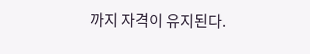까지 자격이 유지된다.